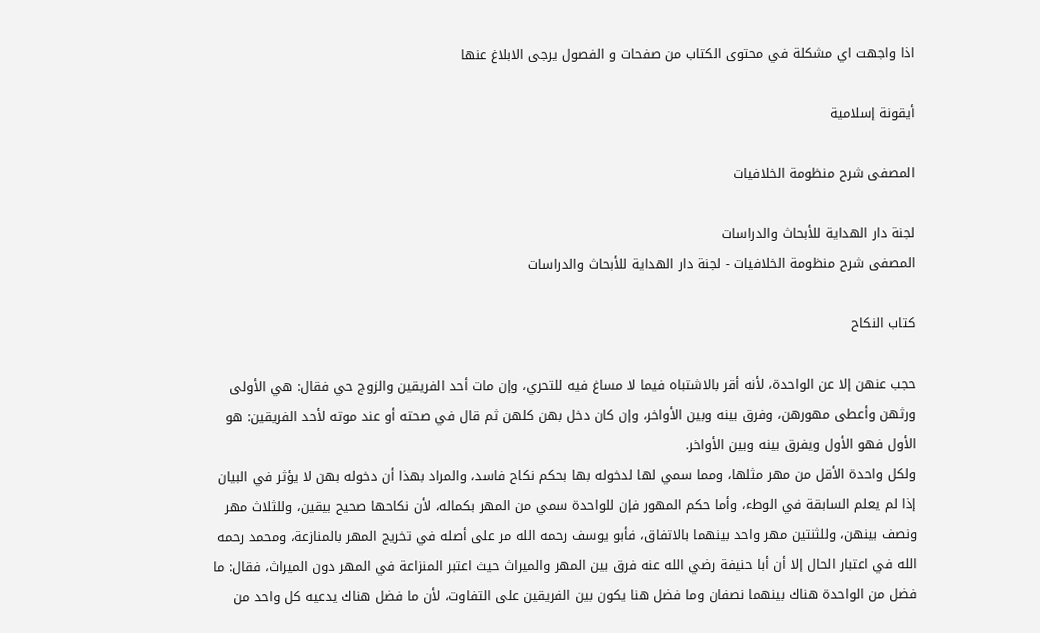اذا واجهت اي مشكلة في محتوى الكتاب من صفحات و الفصول يرجى الابلاغ عنها

أيقونة إسلامية

المصفى شرح منظومة الخلافيات

لجنة دار الهداية للأبحاث والدراسات
المصفى شرح منظومة الخلافيات - لجنة دار الهداية للأبحاث والدراسات

كتاب النكاح

حجب عنهن إلا عن الواحدة، لأنه أقر بالاشتباه فيما لا مساغ فيه للتحري، وإن مات أحد الفريقين والزوج حي فقال: هي الأولى ورثهن وأعطى مهورهن، وفرق بينه وبين الأواخر، وإن كان دخل بهن كلهن ثم قال في صحته أو عند موته لأحد الفريقين: هو الأول فهو الأول ويفرق بينه وبين الأواخر.
ولكل واحدة الأقل من مهر مثلها، ومما سمي لها لدخوله بها بحكم نكاح فاسد، والمراد بهذا أن دخوله بهن لا يؤثر في البيان إذا لم يعلم السابقة في الوطء، وأما حكم المهور فإن للواحدة سمي من المهر بكماله، لأن نكاحها صحيح بيقين، وللثلاث مهر ونصف بينهن، وللثنتين مهر واحد بينهما بالاتفاق، فأبو يوسف رحمه الله مر على أصله في تخريج المهر بالمنازعة، ومحمد رحمه الله في اعتبار الحال إلا أن أبا حنيفة رضي الله عنه فرق بين المهر والميراث حيث اعتبر المنزاعة في المهر دون الميراث، فقال: ما فضل من الواحدة هناك بينهما نصفان وما فضل هنا يكون بين الفريقين على التفاوت، لأن ما فضل هناك يدعيه كل واحد من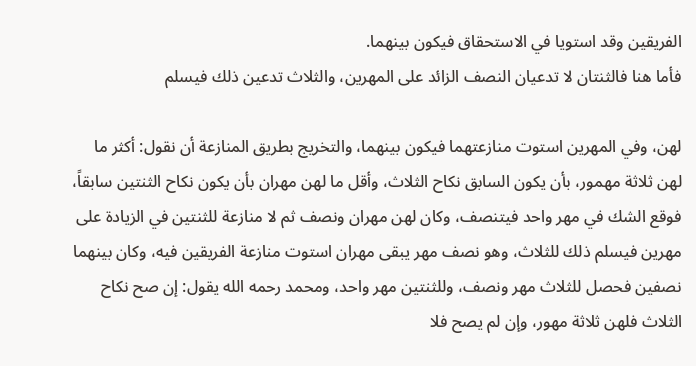الفريقين وقد استويا في الاستحقاق فيكون بينهما.
فأما هنا فالثنتان لا تدعيان النصف الزائد على المهرين، والثلاث تدعين ذلك فيسلم

لهن، وفي المهرين استوت منازعتهما فيكون بينهما، والتخريج بطريق المنازعة أن نقول: أكثر ما لهن ثلاثة مهمور، بأن يكون السابق نكاح الثلاث، وأقل ما لهن مهران بأن يكون نكاح الثنتين سابقاً، فوقع الشك في مهر واحد فيتنصف، وكان لهن مهران ونصف ثم لا منازعة للثنتين في الزيادة على مهرين فيسلم ذلك للثلاث، وهو نصف مهر يبقى مهران استوت منازعة الفريقين فيه، وكان بينهما نصفين فحصل للثلاث مهر ونصف، وللثنتين مهر واحد، ومحمد رحمه الله يقول: إن صح نكاح الثلاث فلهن ثلاثة مهور، وإن لم يصح فلا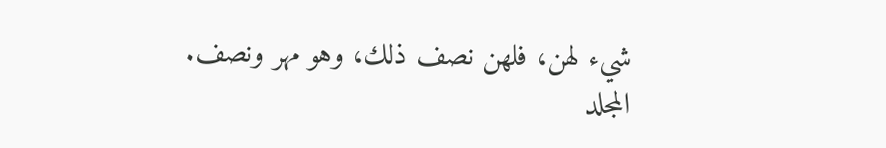شيء لهن، فلهن نصف ذلك، وهو مهر ونصف.
المجلد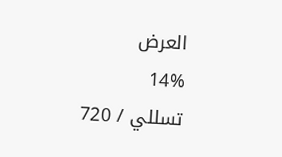العرض
14%
تسللي / 720